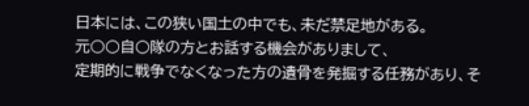日本には、この狭い国土の中でも、未だ禁足地がある。
元○○自○隊の方とお話する機会がありまして、
定期的に戦争でなくなった方の遺骨を発掘する任務があり、そ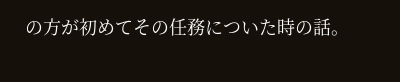の方が初めてその任務についた時の話。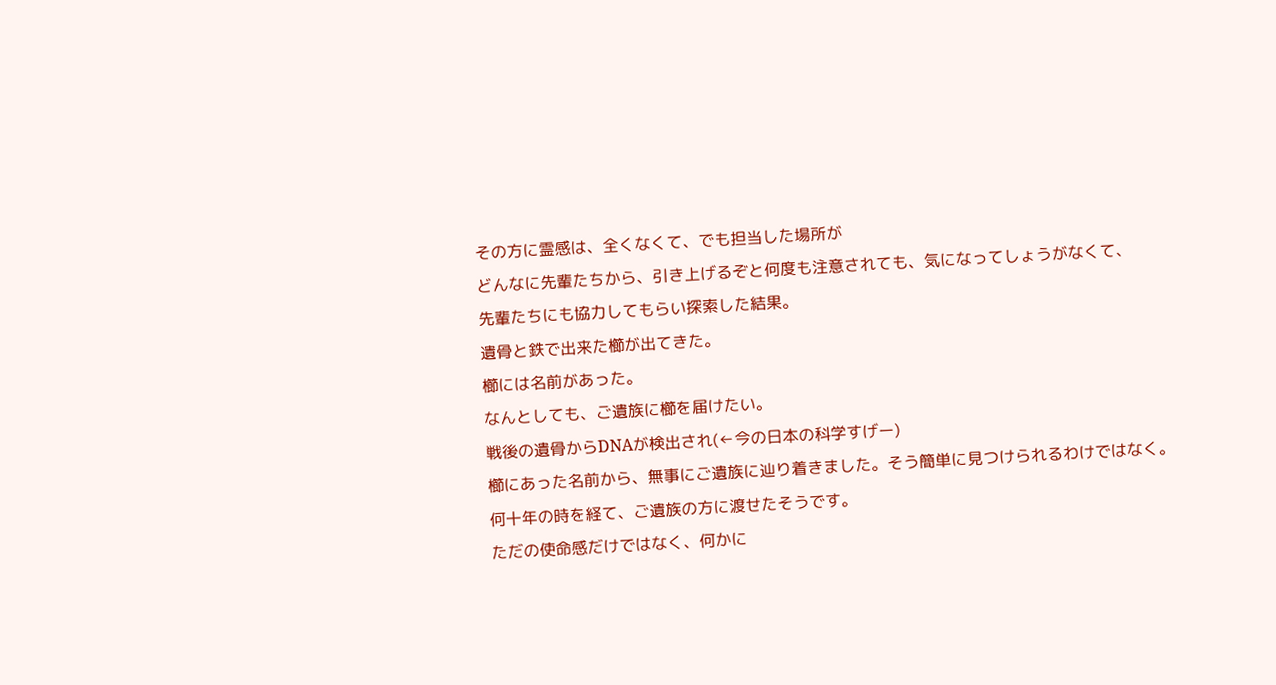その方に霊感は、全くなくて、でも担当した場所が
どんなに先輩たちから、引き上げるぞと何度も注意されても、気になってしょうがなくて、
先輩たちにも協力してもらい探索した結果。
遺骨と鉄で出来た櫛が出てきた。
櫛には名前があった。
なんとしても、ご遺族に櫛を届けたい。
戦後の遺骨からDNAが検出され(←今の日本の科学すげー)
櫛にあった名前から、無事にご遺族に辿り着きました。そう簡単に見つけられるわけではなく。
何十年の時を経て、ご遺族の方に渡せたそうです。
ただの使命感だけではなく、何かに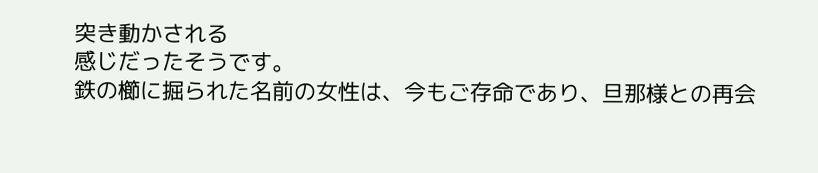突き動かされる
感じだったそうです。
鉄の櫛に掘られた名前の女性は、今もご存命であり、旦那様との再会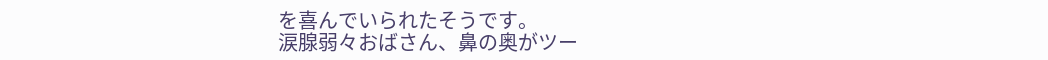を喜んでいられたそうです。
涙腺弱々おばさん、鼻の奥がツー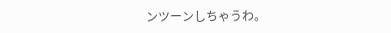ンツーンしちゃうわ。